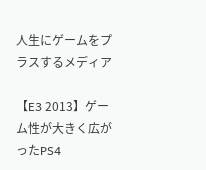人生にゲームをプラスするメディア

【E3 2013】ゲーム性が大きく広がったPS4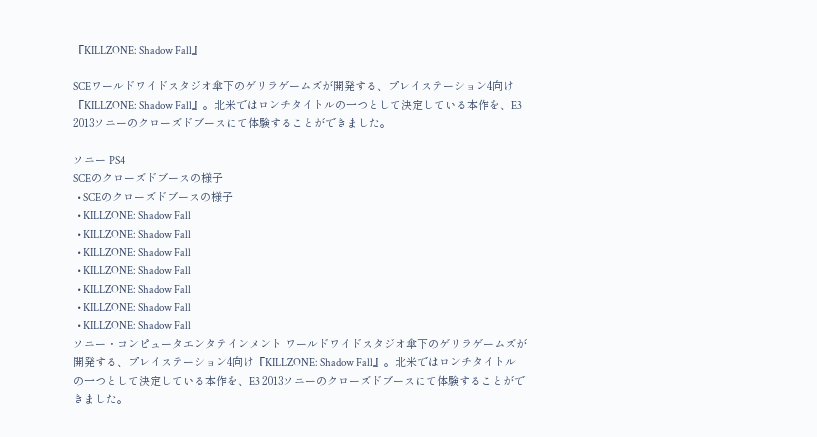『KILLZONE: Shadow Fall』

SCEワールドワイドスタジオ傘下のゲリラゲームズが開発する、プレイステーション4向け『KILLZONE: Shadow Fall』。北米ではロンチタイトルの一つとして決定している本作を、E3 2013ソニーのクローズドブースにて体験することができました。

ソニー PS4
SCEのクローズドブースの様子
  • SCEのクローズドブースの様子
  • KILLZONE: Shadow Fall
  • KILLZONE: Shadow Fall
  • KILLZONE: Shadow Fall
  • KILLZONE: Shadow Fall
  • KILLZONE: Shadow Fall
  • KILLZONE: Shadow Fall
  • KILLZONE: Shadow Fall
ソニー・コンピュータエンタテインメント ワールドワイドスタジオ傘下のゲリラゲームズが開発する、プレイステーション4向け『KILLZONE: Shadow Fall』。北米ではロンチタイトルの一つとして決定している本作を、E3 2013ソニーのクローズドブースにて体験することができました。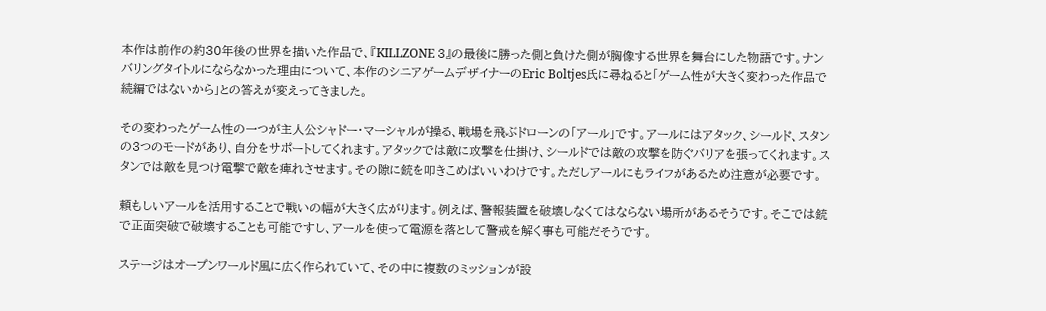本作は前作の約30年後の世界を描いた作品で、『KILLZONE 3』の最後に勝った側と負けた側が胸像する世界を舞台にした物語です。ナンバリングタイトルにならなかった理由について、本作のシニアゲームデザイナーのEric Boltjes氏に尋ねると「ゲーム性が大きく変わった作品で続編ではないから」との答えが変えってきました。

その変わったゲーム性の一つが主人公シャドー・マーシャルが操る、戦場を飛ぶドローンの「アール」です。アールにはアタック、シールド、スタンの3つのモードがあり、自分をサポートしてくれます。アタックでは敵に攻撃を仕掛け、シールドでは敵の攻撃を防ぐバリアを張ってくれます。スタンでは敵を見つけ電撃で敵を痺れさせます。その隙に銃を叩きこめばいいわけです。ただしアールにもライフがあるため注意が必要です。

頼もしいアールを活用することで戦いの幅が大きく広がります。例えば、警報装置を破壊しなくてはならない場所があるそうです。そこでは銃で正面突破で破壊することも可能ですし、アールを使って電源を落として警戒を解く事も可能だそうです。

ステージはオープンワールド風に広く作られていて、その中に複数のミッションが設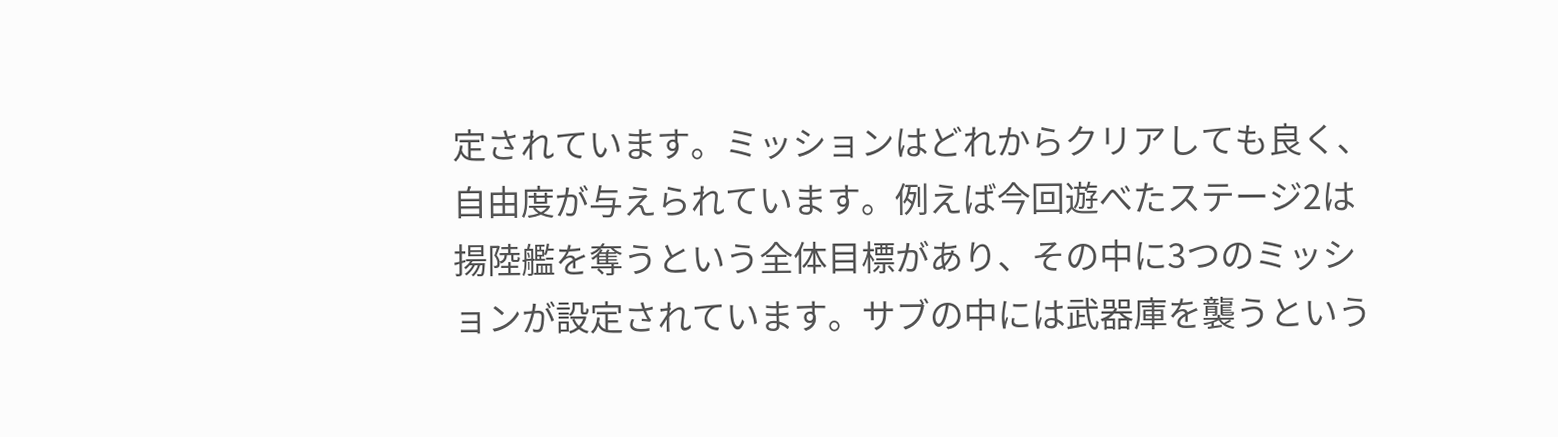定されています。ミッションはどれからクリアしても良く、自由度が与えられています。例えば今回遊べたステージ2は揚陸艦を奪うという全体目標があり、その中に3つのミッションが設定されています。サブの中には武器庫を襲うという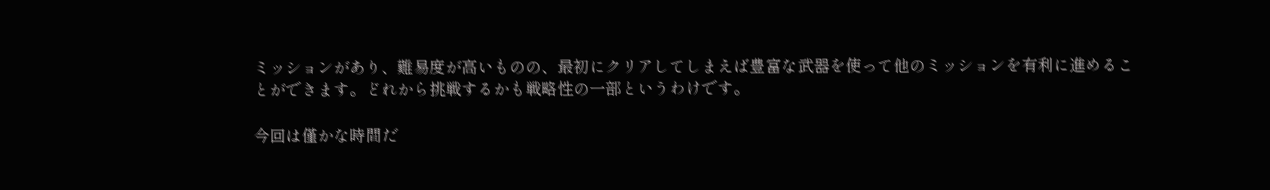ミッションがあり、難易度が高いものの、最初にクリアしてしまえば豊富な武器を使って他のミッションを有利に進めることができます。どれから挑戦するかも戦略性の一部というわけです。

今回は僅かな時間だ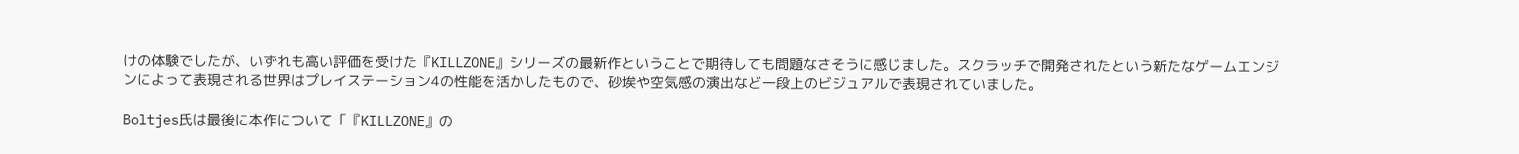けの体験でしたが、いずれも高い評価を受けた『KILLZONE』シリーズの最新作ということで期待しても問題なさそうに感じました。スクラッチで開発されたという新たなゲームエンジンによって表現される世界はプレイステーション4の性能を活かしたもので、砂埃や空気感の演出など一段上のビジュアルで表現されていました。

Boltjes氏は最後に本作について「『KILLZONE』の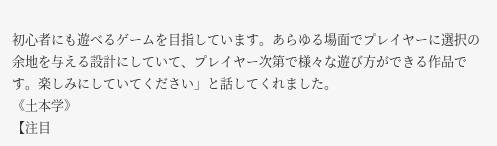初心者にも遊べるゲームを目指しています。あらゆる場面でプレイヤーに選択の余地を与える設計にしていて、プレイヤー次第で様々な遊び方ができる作品です。楽しみにしていてください」と話してくれました。
《土本学》
【注目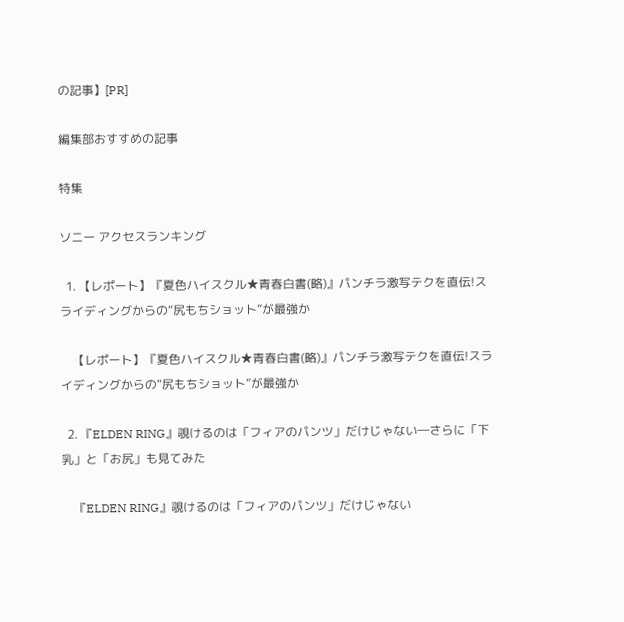の記事】[PR]

編集部おすすめの記事

特集

ソニー アクセスランキング

  1. 【レポート】『夏色ハイスクル★青春白書(略)』パンチラ激写テクを直伝!スライディングからの“尻もちショット”が最強か

    【レポート】『夏色ハイスクル★青春白書(略)』パンチラ激写テクを直伝!スライディングからの“尻もちショット”が最強か

  2. 『ELDEN RING』覗けるのは「フィアのパンツ」だけじゃない―さらに「下乳」と「お尻」も見てみた

    『ELDEN RING』覗けるのは「フィアのパンツ」だけじゃない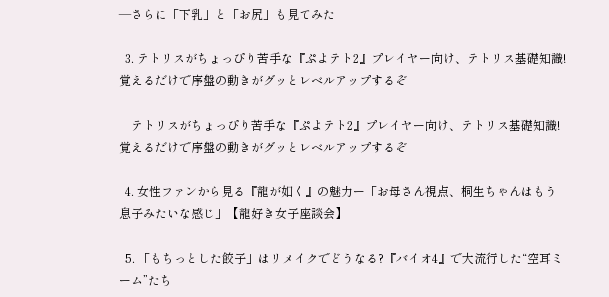―さらに「下乳」と「お尻」も見てみた

  3. テトリスがちょっぴり苦手な『ぷよテト2』プレイヤー向け、テトリス基礎知識!覚えるだけで序盤の動きがグッとレベルアップするぞ

    テトリスがちょっぴり苦手な『ぷよテト2』プレイヤー向け、テトリス基礎知識!覚えるだけで序盤の動きがグッとレベルアップするぞ

  4. 女性ファンから見る『龍が如く』の魅力ー「お母さん視点、桐生ちゃんはもう息子みたいな感じ」【龍好き女子座談会】

  5. 「もちっとした餃子」はリメイクでどうなる?『バイオ4』で大流行した“空耳ミーム”たち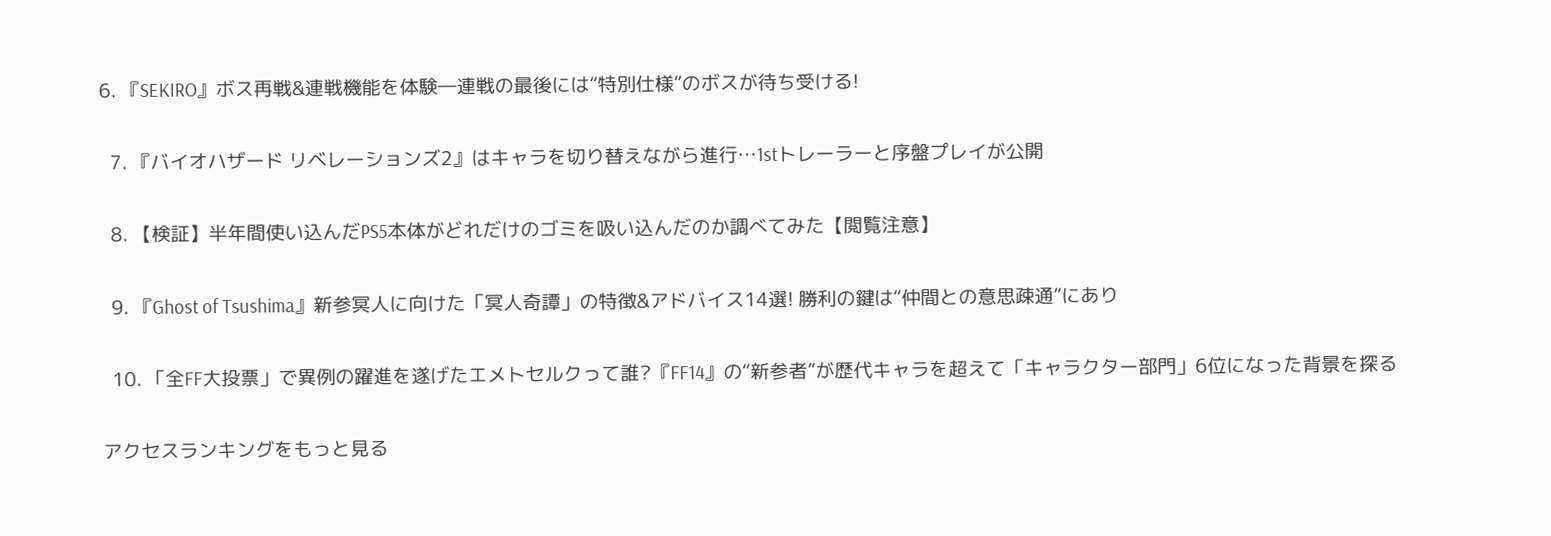6. 『SEKIRO』ボス再戦&連戦機能を体験―連戦の最後には“特別仕様”のボスが待ち受ける!

  7. 『バイオハザード リベレーションズ2』はキャラを切り替えながら進行…1stトレーラーと序盤プレイが公開

  8. 【検証】半年間使い込んだPS5本体がどれだけのゴミを吸い込んだのか調べてみた【閲覧注意】

  9. 『Ghost of Tsushima』新参冥人に向けた「冥人奇譚」の特徴&アドバイス14選! 勝利の鍵は“仲間との意思疎通”にあり

  10. 「全FF大投票」で異例の躍進を遂げたエメトセルクって誰?『FF14』の“新参者”が歴代キャラを超えて「キャラクター部門」6位になった背景を探る

アクセスランキングをもっと見る